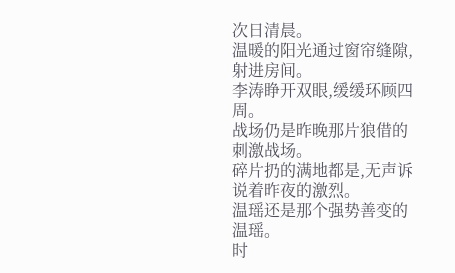次日清晨。
温暖的阳光通过窗帘缝隙,射进房间。
李涛睁开双眼,缓缓环顾四周。
战场仍是昨晚那片狼借的刺激战场。
碎片扔的满地都是,无声诉说着昨夜的激烈。
温瑶还是那个强势善变的温瑶。
时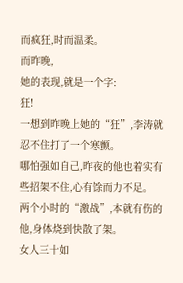而疯狂,时而温柔。
而昨晚,
她的表现,就是一个字:
狂!
一想到昨晚上她的“狂”,李涛就忍不住打了一个寒颤。
哪怕强如自己,昨夜的他也着实有些招架不住,心有馀而力不足。
两个小时的“激战”,本就有伤的他,身体烧到快散了架。
女人三十如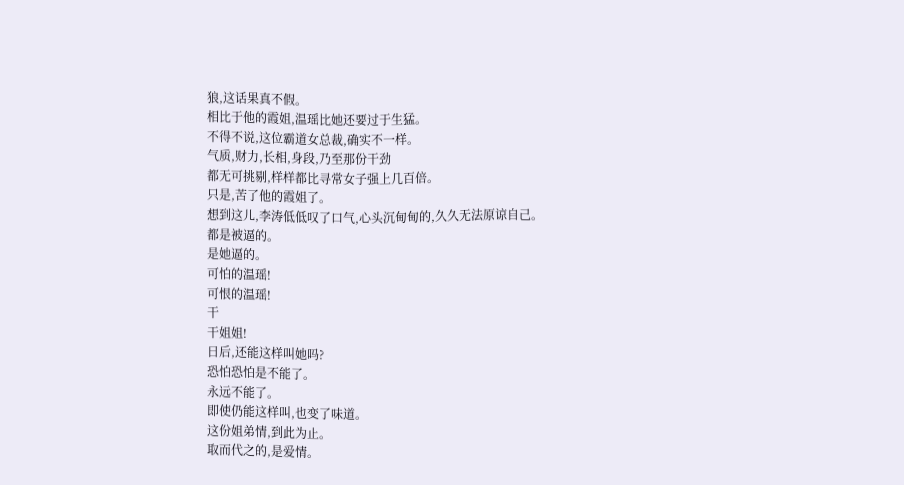狼,这话果真不假。
相比于他的霞姐,温瑶比她还要过于生猛。
不得不说,这位霸道女总裁,确实不一样。
气质,财力,长相,身段,乃至那份干劲
都无可挑剔,样样都比寻常女子强上几百倍。
只是,苦了他的霞姐了。
想到这儿,李涛低低叹了口气,心头沉甸甸的,久久无法原谅自己。
都是被逼的。
是她逼的。
可怕的温瑶!
可恨的温瑶!
干
干姐姐!
日后,还能这样叫她吗?
恐怕恐怕是不能了。
永远不能了。
即使仍能这样叫,也变了味道。
这份姐弟情,到此为止。
取而代之的,是爱情。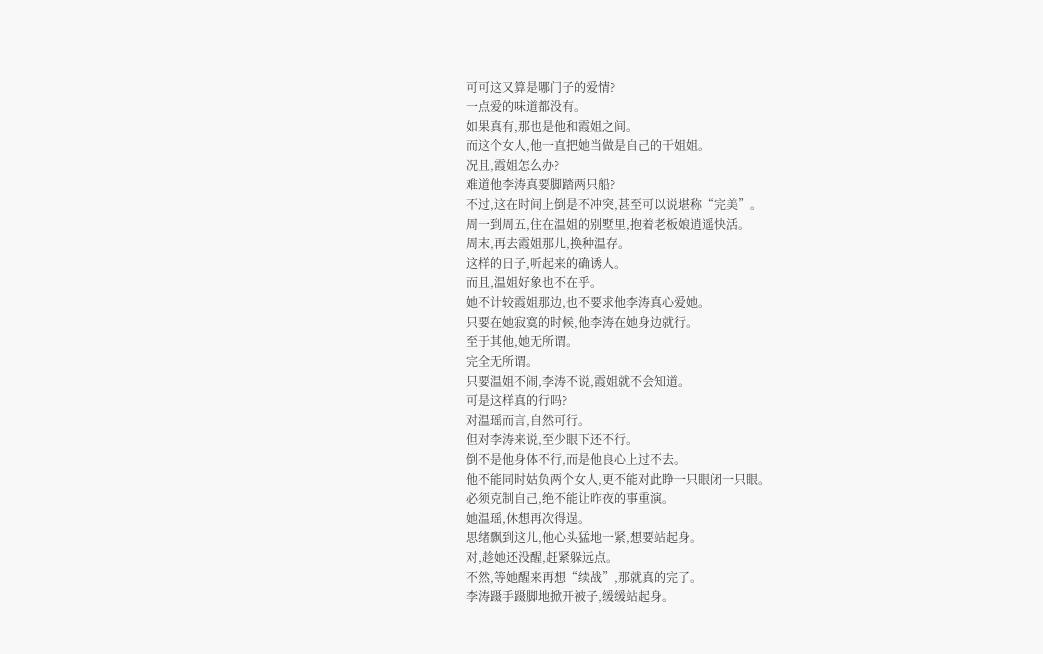可可这又算是哪门子的爱情?
一点爱的味道都没有。
如果真有,那也是他和霞姐之间。
而这个女人,他一直把她当做是自己的干姐姐。
况且,霞姐怎么办?
难道他李涛真要脚踏两只船?
不过,这在时间上倒是不冲突,甚至可以说堪称“完美”。
周一到周五,住在温姐的别墅里,抱着老板娘逍遥快活。
周末,再去霞姐那儿,换种温存。
这样的日子,听起来的确诱人。
而且,温姐好象也不在乎。
她不计较霞姐那边,也不要求他李涛真心爱她。
只要在她寂寞的时候,他李涛在她身边就行。
至于其他,她无所谓。
完全无所谓。
只要温姐不闹,李涛不说,霞姐就不会知道。
可是这样真的行吗?
对温瑶而言,自然可行。
但对李涛来说,至少眼下还不行。
倒不是他身体不行,而是他良心上过不去。
他不能同时姑负两个女人,更不能对此睁一只眼闭一只眼。
必须克制自己,绝不能让昨夜的事重演。
她温瑶,休想再次得逞。
思绪飘到这儿,他心头猛地一紧,想要站起身。
对,趁她还没醒,赶紧躲远点。
不然,等她醒来再想“续战”,那就真的完了。
李涛蹑手蹑脚地掀开被子,缓缓站起身。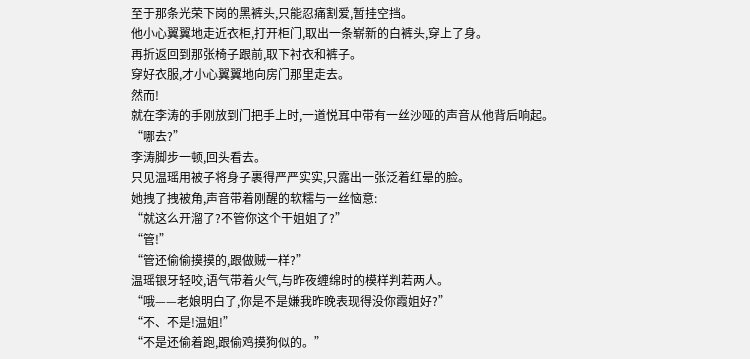至于那条光荣下岗的黑裤头,只能忍痛割爱,暂挂空挡。
他小心翼翼地走近衣柜,打开柜门,取出一条崭新的白裤头,穿上了身。
再折返回到那张椅子跟前,取下衬衣和裤子。
穿好衣服,才小心翼翼地向房门那里走去。
然而!
就在李涛的手刚放到门把手上时,一道悦耳中带有一丝沙哑的声音从他背后响起。
“哪去?”
李涛脚步一顿,回头看去。
只见温瑶用被子将身子裹得严严实实,只露出一张泛着红晕的脸。
她拽了拽被角,声音带着刚醒的软糯与一丝恼意:
“就这么开溜了?不管你这个干姐姐了?”
“管!”
“管还偷偷摸摸的,跟做贼一样?”
温瑶银牙轻咬,语气带着火气,与昨夜缠绵时的模样判若两人。
“哦——老娘明白了,你是不是嫌我昨晚表现得没你霞姐好?”
“不、不是!温姐!”
“不是还偷着跑,跟偷鸡摸狗似的。”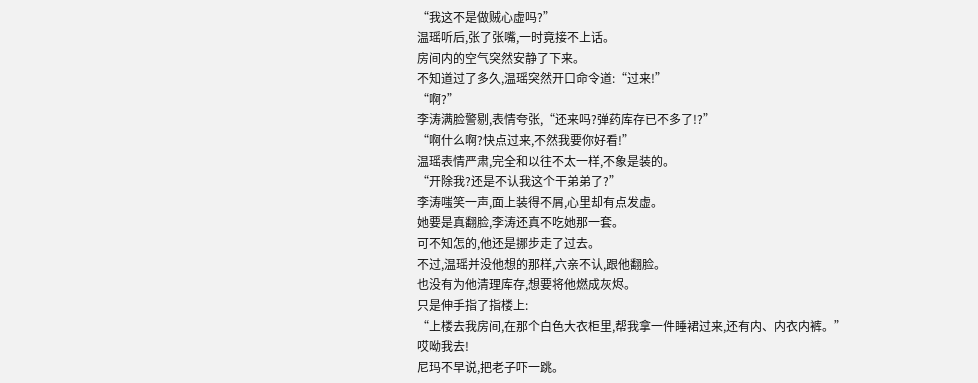“我这不是做贼心虚吗?”
温瑶听后,张了张嘴,一时竟接不上话。
房间内的空气突然安静了下来。
不知道过了多久,温瑶突然开口命令道:“过来!”
“啊?”
李涛满脸警剔,表情夸张,“还来吗?弹药库存已不多了!?”
“啊什么啊?快点过来,不然我要你好看!”
温瑶表情严肃,完全和以往不太一样,不象是装的。
“开除我?还是不认我这个干弟弟了?”
李涛嗤笑一声,面上装得不屑,心里却有点发虚。
她要是真翻脸,李涛还真不吃她那一套。
可不知怎的,他还是挪步走了过去。
不过,温瑶并没他想的那样,六亲不认,跟他翻脸。
也没有为他清理库存,想要将他燃成灰烬。
只是伸手指了指楼上:
“上楼去我房间,在那个白色大衣柜里,帮我拿一件睡裙过来,还有内、内衣内裤。”
哎呦我去!
尼玛不早说,把老子吓一跳。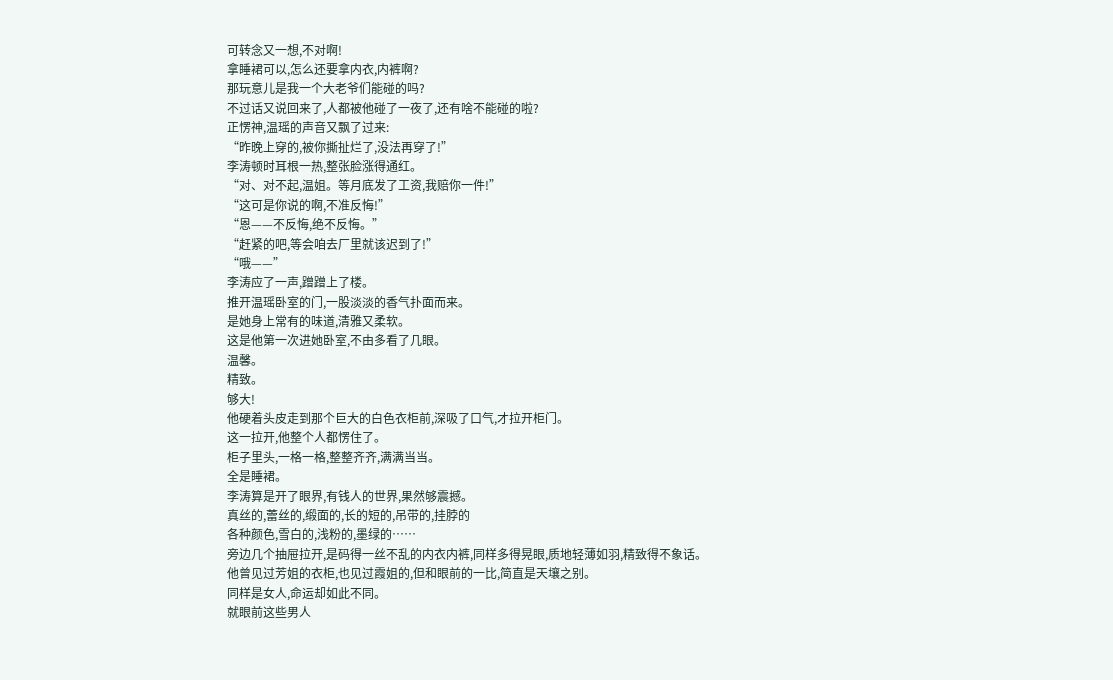可转念又一想,不对啊!
拿睡裙可以,怎么还要拿内衣,内裤啊?
那玩意儿是我一个大老爷们能碰的吗?
不过话又说回来了,人都被他碰了一夜了,还有啥不能碰的啦?
正愣神,温瑶的声音又飘了过来:
“昨晚上穿的,被你撕扯烂了,没法再穿了!”
李涛顿时耳根一热,整张脸涨得通红。
“对、对不起,温姐。等月底发了工资,我赔你一件!”
“这可是你说的啊,不准反悔!”
“恩——不反悔,绝不反悔。”
“赶紧的吧,等会咱去厂里就该迟到了!”
“哦——”
李涛应了一声,蹭蹭上了楼。
推开温瑶卧室的门,一股淡淡的香气扑面而来。
是她身上常有的味道,清雅又柔软。
这是他第一次进她卧室,不由多看了几眼。
温馨。
精致。
够大!
他硬着头皮走到那个巨大的白色衣柜前,深吸了口气,才拉开柜门。
这一拉开,他整个人都愣住了。
柜子里头,一格一格,整整齐齐,满满当当。
全是睡裙。
李涛算是开了眼界,有钱人的世界,果然够震撼。
真丝的,蕾丝的,缎面的,长的短的,吊带的,挂脖的
各种颜色,雪白的,浅粉的,墨绿的……
旁边几个抽屉拉开,是码得一丝不乱的内衣内裤,同样多得晃眼,质地轻薄如羽,精致得不象话。
他曾见过芳姐的衣柜,也见过霞姐的,但和眼前的一比,简直是天壤之别。
同样是女人,命运却如此不同。
就眼前这些男人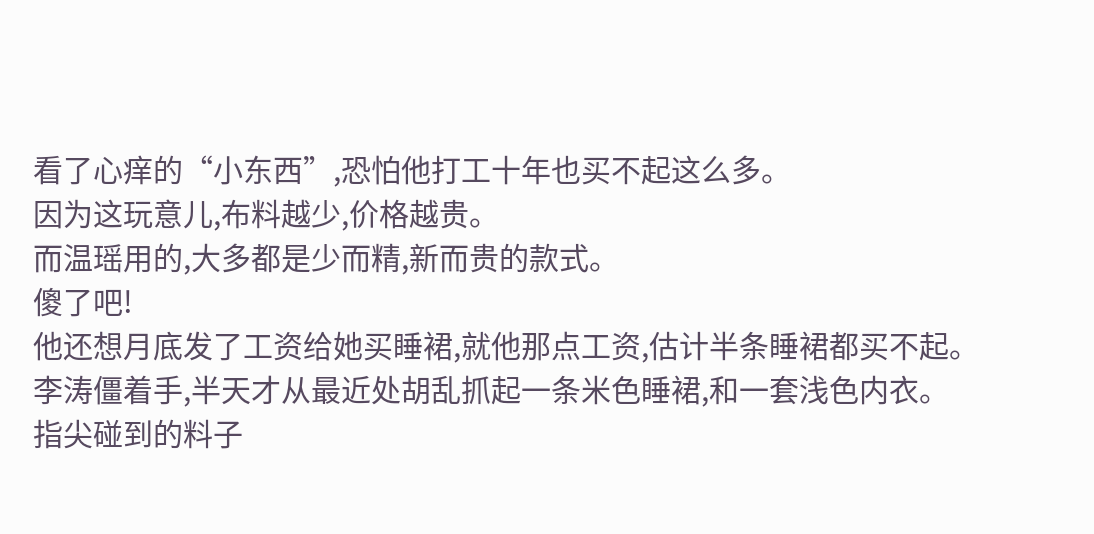看了心痒的“小东西”,恐怕他打工十年也买不起这么多。
因为这玩意儿,布料越少,价格越贵。
而温瑶用的,大多都是少而精,新而贵的款式。
傻了吧!
他还想月底发了工资给她买睡裙,就他那点工资,估计半条睡裙都买不起。
李涛僵着手,半天才从最近处胡乱抓起一条米色睡裙,和一套浅色内衣。
指尖碰到的料子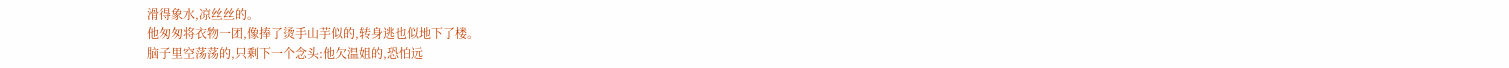滑得象水,凉丝丝的。
他匆匆将衣物一团,像捧了烫手山芋似的,转身逃也似地下了楼。
脑子里空荡荡的,只剩下一个念头:他欠温姐的,恐怕远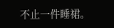不止一件睡裙。